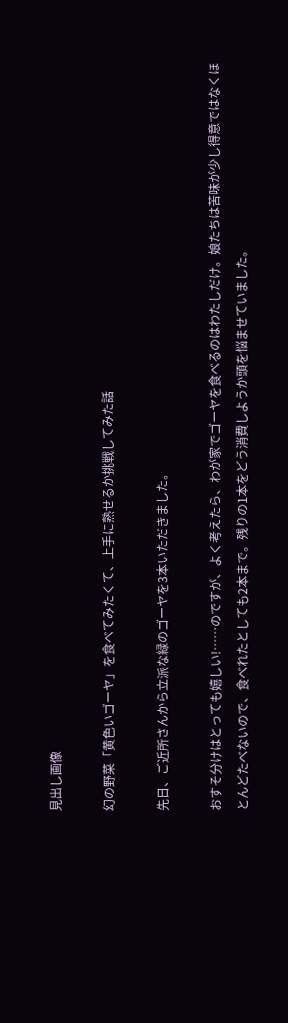見出し画像

幻の野菜「黄色いゴーヤ」を食べてみたくて、上手に熟せるか挑戦してみた話

先日、ご近所さんから立派な緑のゴーヤを3本いただきました。

おすそ分けはとっても嬉しい!……のですが、よく考えたら、わが家でゴーヤを食べるのはわたしだけ。娘たちは苦味が少し得意ではなくほとんどたべないので、食べれたとしても2本まで。残りの1本をどう消費しようか頭を悩ませていました。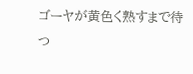ゴーヤが黄色く熟すまで待つ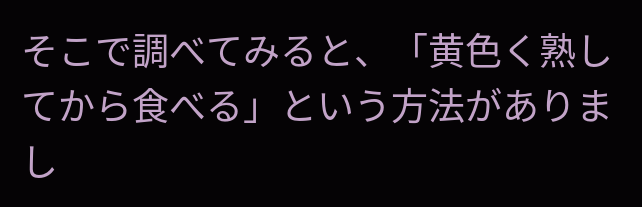そこで調べてみると、「黄色く熟してから食べる」という方法がありまし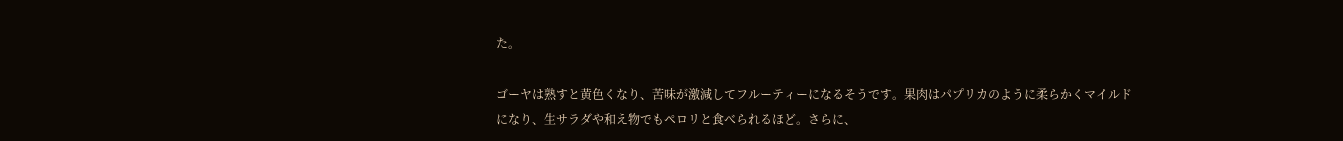た。

ゴーヤは熟すと黄色くなり、苦味が激減してフルーティーになるそうです。果肉はパプリカのように柔らかくマイルドになり、生サラダや和え物でもペロリと食べられるほど。さらに、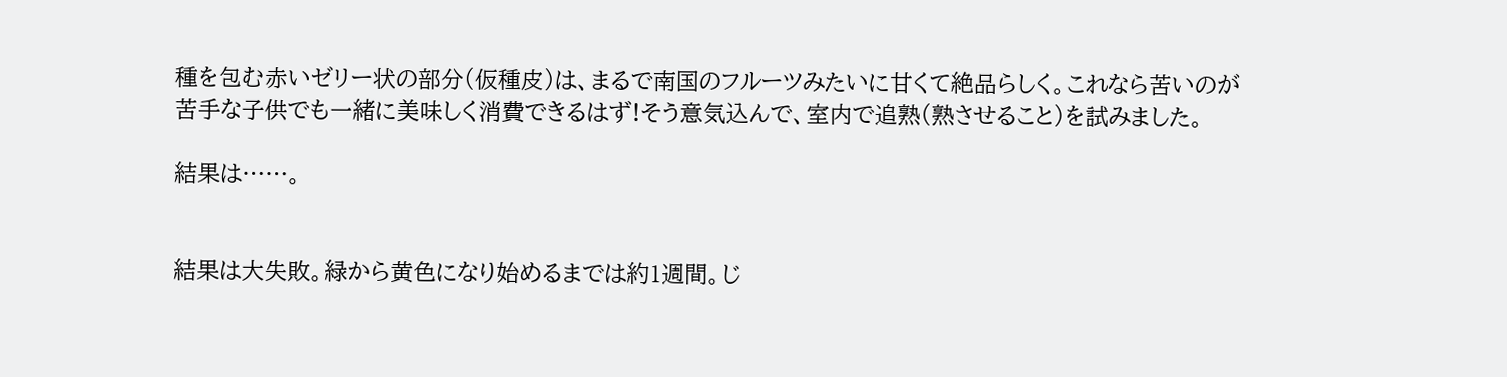種を包む赤いゼリー状の部分(仮種皮)は、まるで南国のフルーツみたいに甘くて絶品らしく。これなら苦いのが苦手な子供でも一緒に美味しく消費できるはず!そう意気込んで、室内で追熟(熟させること)を試みました。

結果は……。


結果は大失敗。緑から黄色になり始めるまでは約1週間。じ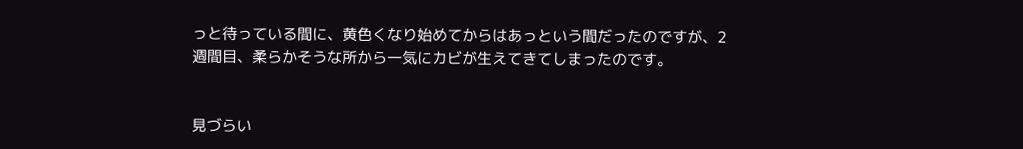っと待っている間に、黄色くなり始めてからはあっという間だったのですが、2週間目、柔らかそうな所から一気にカビが生えてきてしまったのです。


見づらい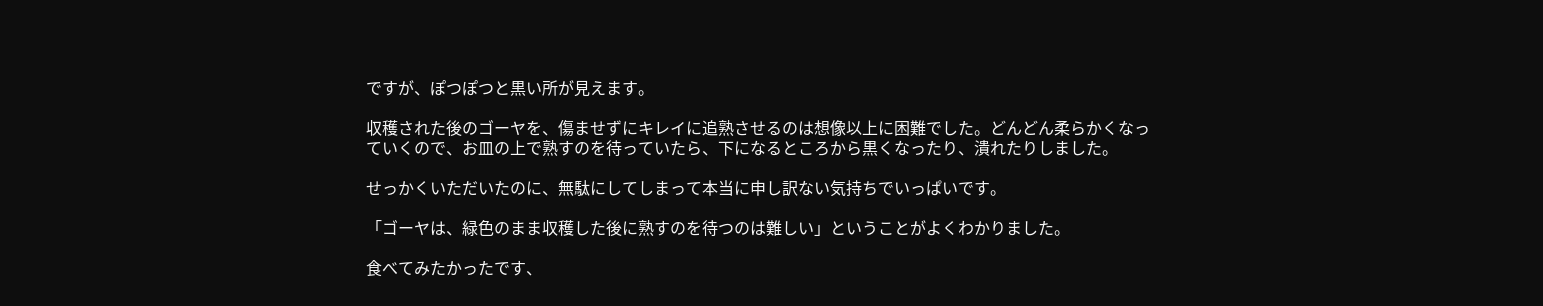ですが、ぽつぽつと黒い所が見えます。

収穫された後のゴーヤを、傷ませずにキレイに追熟させるのは想像以上に困難でした。どんどん柔らかくなっていくので、お皿の上で熟すのを待っていたら、下になるところから黒くなったり、潰れたりしました。

せっかくいただいたのに、無駄にしてしまって本当に申し訳ない気持ちでいっぱいです。

「ゴーヤは、緑色のまま収穫した後に熟すのを待つのは難しい」ということがよくわかりました。

食べてみたかったです、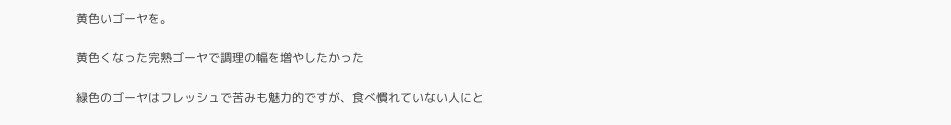黄色いゴーヤを。

黄色くなった完熟ゴーヤで調理の幅を増やしたかった

緑色のゴーヤはフレッシュで苦みも魅力的ですが、食べ慣れていない人にと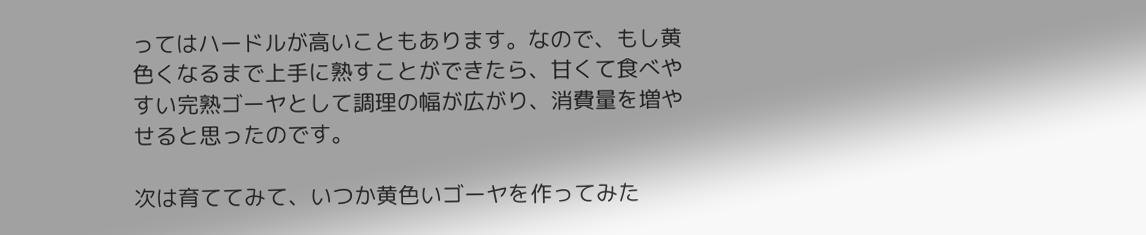ってはハードルが高いこともあります。なので、もし黄色くなるまで上手に熟すことができたら、甘くて食べやすい完熟ゴーヤとして調理の幅が広がり、消費量を増やせると思ったのです。

次は育ててみて、いつか黄色いゴーヤを作ってみた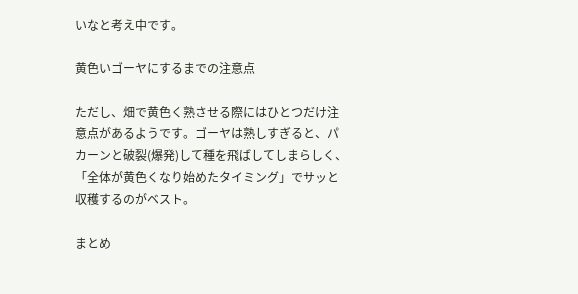いなと考え中です。

黄色いゴーヤにするまでの注意点

ただし、畑で黄色く熟させる際にはひとつだけ注意点があるようです。ゴーヤは熟しすぎると、パカーンと破裂(爆発)して種を飛ばしてしまらしく、「全体が黄色くなり始めたタイミング」でサッと収穫するのがベスト。

まとめ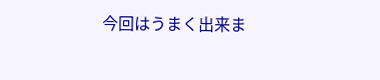今回はうまく出来ま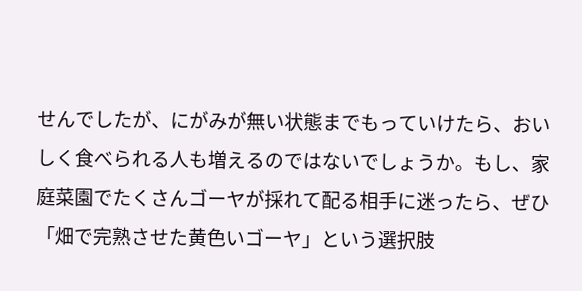せんでしたが、にがみが無い状態までもっていけたら、おいしく食べられる人も増えるのではないでしょうか。もし、家庭菜園でたくさんゴーヤが採れて配る相手に迷ったら、ぜひ「畑で完熟させた黄色いゴーヤ」という選択肢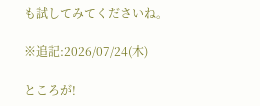も試してみてくださいね。

※追記:2026/07/24(木)

ところが!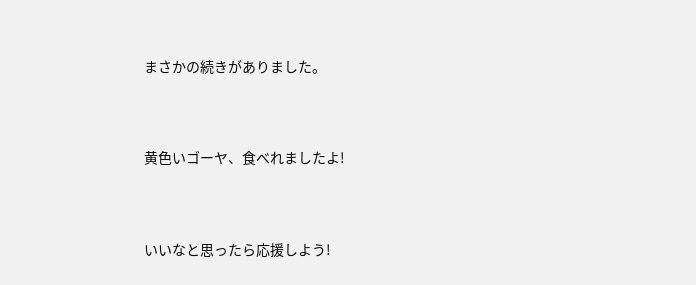まさかの続きがありました。


黄色いゴーヤ、食べれましたよ!


いいなと思ったら応援しよう!